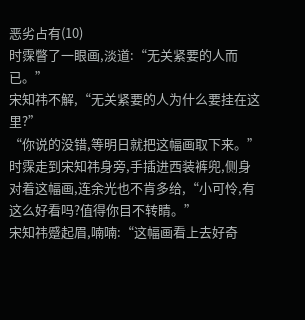恶劣占有(10)
时霂瞥了一眼画,淡道:“无关紧要的人而已。”
宋知祎不解,“无关紧要的人为什么要挂在这里?”
“你说的没错,等明日就把这幅画取下来。”时霂走到宋知祎身旁,手插进西装裤兜,侧身对着这幅画,连余光也不肯多给,“小可怜,有这么好看吗?值得你目不转睛。”
宋知祎蹙起眉,喃喃:“这幅画看上去好奇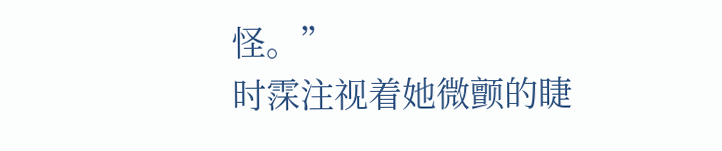怪。”
时霂注视着她微颤的睫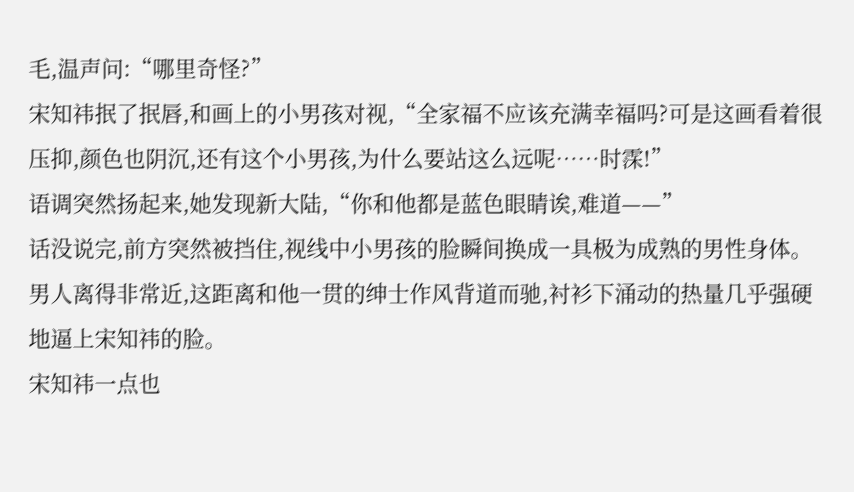毛,温声问:“哪里奇怪?”
宋知祎抿了抿唇,和画上的小男孩对视,“全家福不应该充满幸福吗?可是这画看着很压抑,颜色也阴沉,还有这个小男孩,为什么要站这么远呢……时霂!”
语调突然扬起来,她发现新大陆,“你和他都是蓝色眼睛诶,难道——”
话没说完,前方突然被挡住,视线中小男孩的脸瞬间换成一具极为成熟的男性身体。
男人离得非常近,这距离和他一贯的绅士作风背道而驰,衬衫下涌动的热量几乎强硬地逼上宋知祎的脸。
宋知祎一点也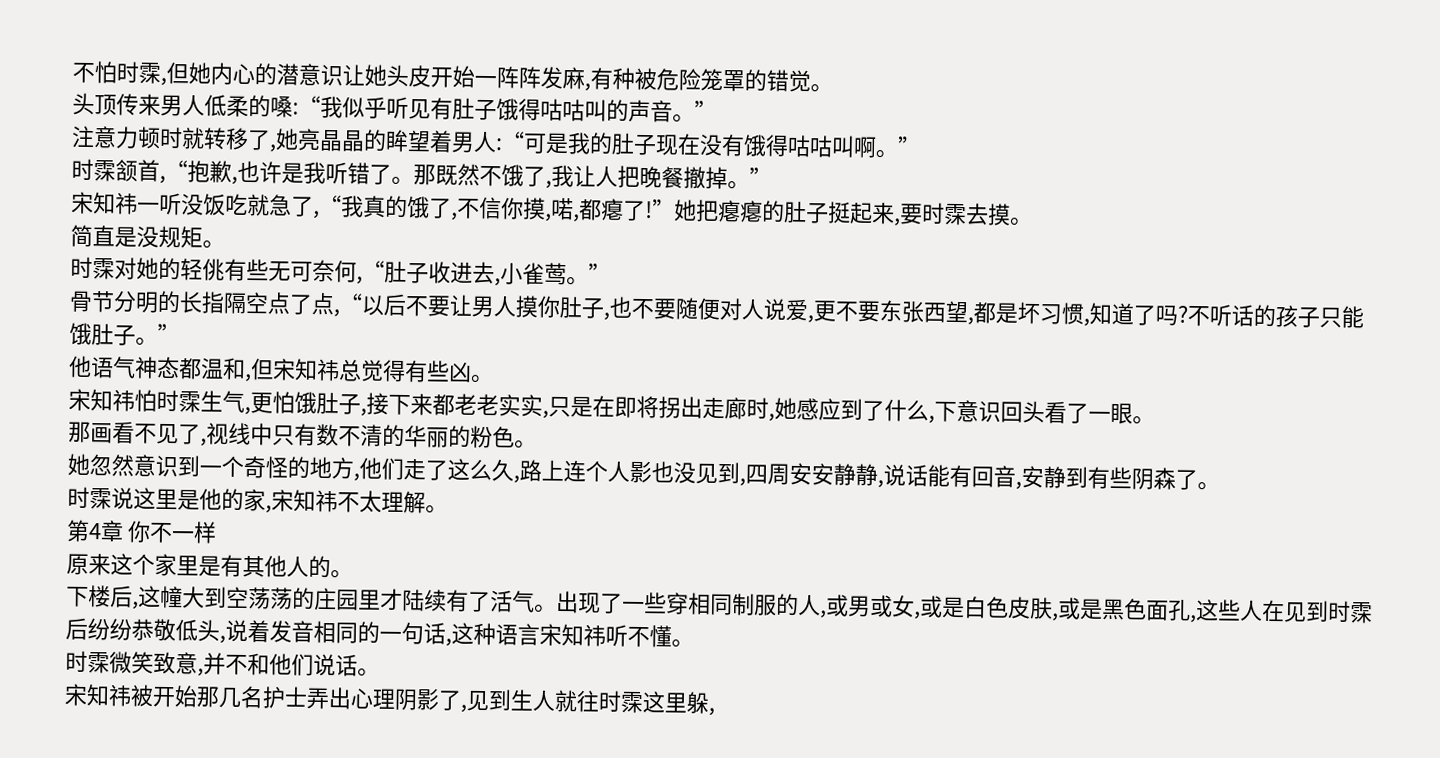不怕时霂,但她内心的潜意识让她头皮开始一阵阵发麻,有种被危险笼罩的错觉。
头顶传来男人低柔的嗓:“我似乎听见有肚子饿得咕咕叫的声音。”
注意力顿时就转移了,她亮晶晶的眸望着男人:“可是我的肚子现在没有饿得咕咕叫啊。”
时霂颔首,“抱歉,也许是我听错了。那既然不饿了,我让人把晚餐撤掉。”
宋知祎一听没饭吃就急了,“我真的饿了,不信你摸,喏,都瘪了!”她把瘪瘪的肚子挺起来,要时霂去摸。
简直是没规矩。
时霂对她的轻佻有些无可奈何,“肚子收进去,小雀莺。”
骨节分明的长指隔空点了点,“以后不要让男人摸你肚子,也不要随便对人说爱,更不要东张西望,都是坏习惯,知道了吗?不听话的孩子只能饿肚子。”
他语气神态都温和,但宋知祎总觉得有些凶。
宋知祎怕时霂生气,更怕饿肚子,接下来都老老实实,只是在即将拐出走廊时,她感应到了什么,下意识回头看了一眼。
那画看不见了,视线中只有数不清的华丽的粉色。
她忽然意识到一个奇怪的地方,他们走了这么久,路上连个人影也没见到,四周安安静静,说话能有回音,安静到有些阴森了。
时霂说这里是他的家,宋知祎不太理解。
第4章 你不一样
原来这个家里是有其他人的。
下楼后,这幢大到空荡荡的庄园里才陆续有了活气。出现了一些穿相同制服的人,或男或女,或是白色皮肤,或是黑色面孔,这些人在见到时霂后纷纷恭敬低头,说着发音相同的一句话,这种语言宋知祎听不懂。
时霂微笑致意,并不和他们说话。
宋知祎被开始那几名护士弄出心理阴影了,见到生人就往时霂这里躲,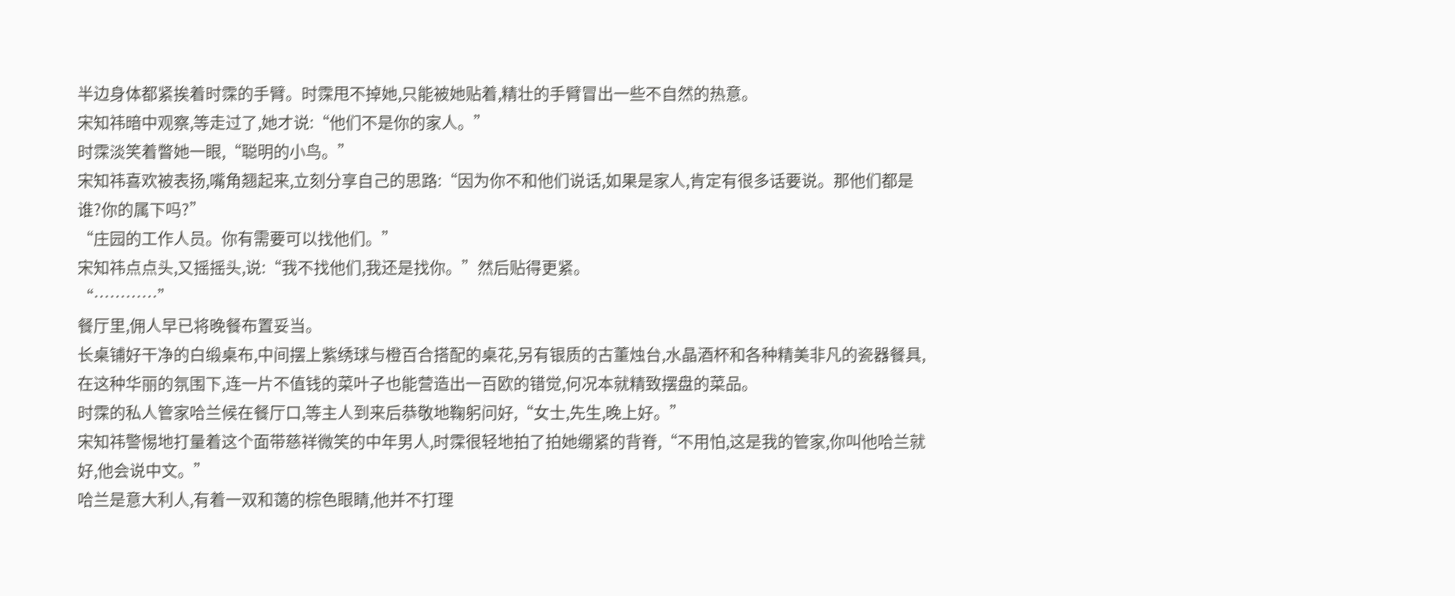半边身体都紧挨着时霂的手臂。时霂甩不掉她,只能被她贴着,精壮的手臂冒出一些不自然的热意。
宋知祎暗中观察,等走过了,她才说:“他们不是你的家人。”
时霂淡笑着瞥她一眼,“聪明的小鸟。”
宋知祎喜欢被表扬,嘴角翘起来,立刻分享自己的思路:“因为你不和他们说话,如果是家人,肯定有很多话要说。那他们都是谁?你的属下吗?”
“庄园的工作人员。你有需要可以找他们。”
宋知祎点点头,又摇摇头,说:“我不找他们,我还是找你。”然后贴得更紧。
“…………”
餐厅里,佣人早已将晚餐布置妥当。
长桌铺好干净的白缎桌布,中间摆上紫绣球与橙百合搭配的桌花,另有银质的古董烛台,水晶酒杯和各种精美非凡的瓷器餐具,在这种华丽的氛围下,连一片不值钱的菜叶子也能营造出一百欧的错觉,何况本就精致摆盘的菜品。
时霂的私人管家哈兰候在餐厅口,等主人到来后恭敬地鞠躬问好,“女士,先生,晚上好。”
宋知祎警惕地打量着这个面带慈祥微笑的中年男人,时霂很轻地拍了拍她绷紧的背脊,“不用怕,这是我的管家,你叫他哈兰就好,他会说中文。”
哈兰是意大利人,有着一双和蔼的棕色眼睛,他并不打理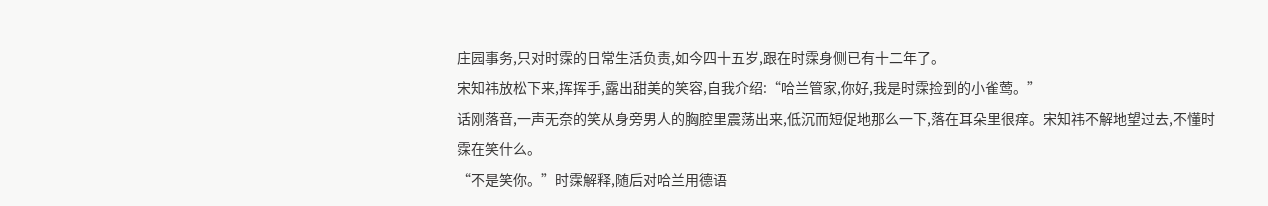庄园事务,只对时霂的日常生活负责,如今四十五岁,跟在时霂身侧已有十二年了。
宋知祎放松下来,挥挥手,露出甜美的笑容,自我介绍:“哈兰管家,你好,我是时霂捡到的小雀莺。”
话刚落音,一声无奈的笑从身旁男人的胸腔里震荡出来,低沉而短促地那么一下,落在耳朵里很痒。宋知祎不解地望过去,不懂时霂在笑什么。
“不是笑你。”时霂解释,随后对哈兰用德语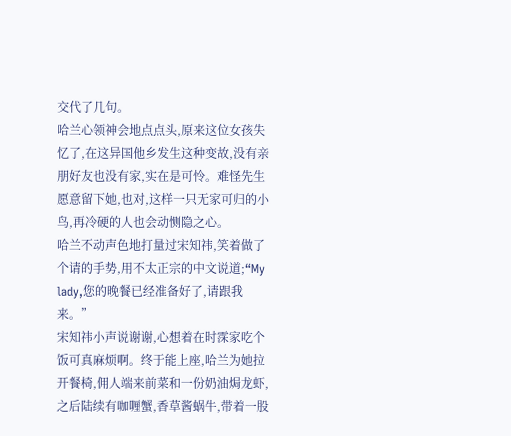交代了几句。
哈兰心领神会地点点头,原来这位女孩失忆了,在这异国他乡发生这种变故,没有亲朋好友也没有家,实在是可怜。难怪先生愿意留下她,也对,这样一只无家可归的小鸟,再冷硬的人也会动恻隐之心。
哈兰不动声色地打量过宋知祎,笑着做了个请的手势,用不太正宗的中文说道;“My lady,您的晚餐已经准备好了,请跟我来。”
宋知祎小声说谢谢,心想着在时霂家吃个饭可真麻烦啊。终于能上座,哈兰为她拉开餐椅,佣人端来前菜和一份奶油焗龙虾,之后陆续有咖喱蟹,香草酱蜗牛,带着一股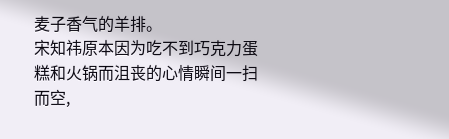麦子香气的羊排。
宋知祎原本因为吃不到巧克力蛋糕和火锅而沮丧的心情瞬间一扫而空,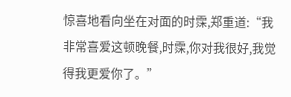惊喜地看向坐在对面的时霂,郑重道:“我非常喜爱这顿晚餐,时霂,你对我很好,我觉得我更爱你了。”